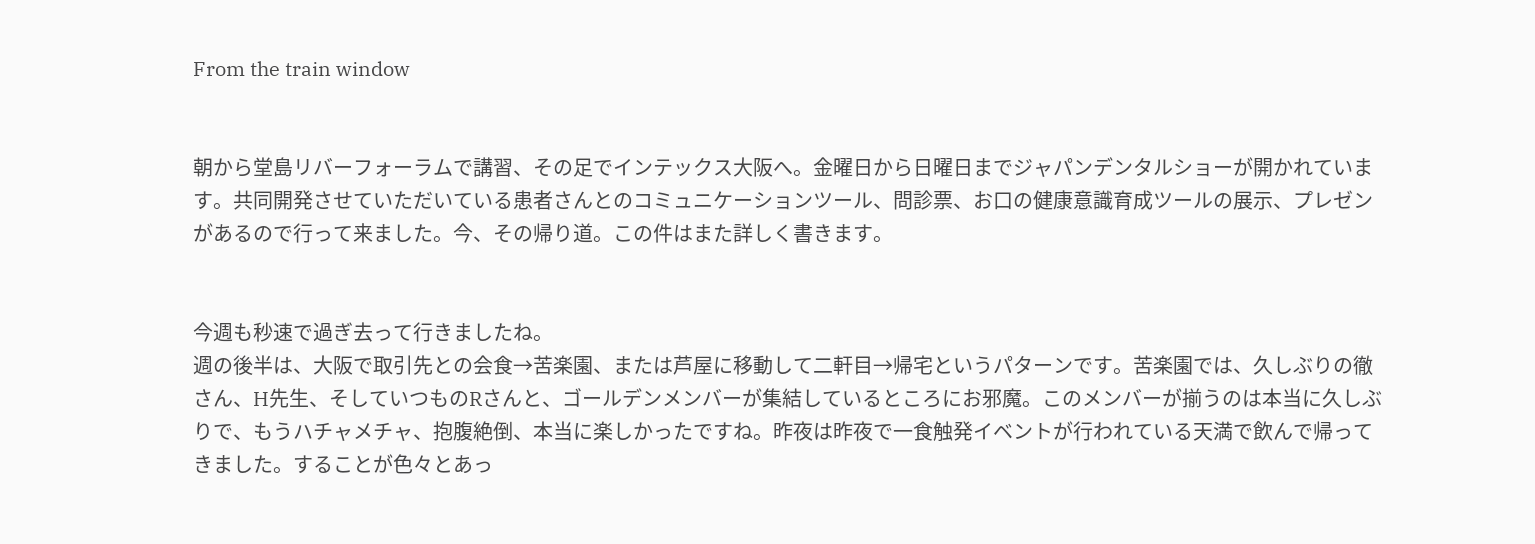From the train window


朝から堂島リバーフォーラムで講習、その足でインテックス大阪へ。金曜日から日曜日までジャパンデンタルショーが開かれています。共同開発させていただいている患者さんとのコミュニケーションツール、問診票、お口の健康意識育成ツールの展示、プレゼンがあるので行って来ました。今、その帰り道。この件はまた詳しく書きます。


今週も秒速で過ぎ去って行きましたね。
週の後半は、大阪で取引先との会食→苦楽園、または芦屋に移動して二軒目→帰宅というパターンです。苦楽園では、久しぶりの徹さん、H先生、そしていつものRさんと、ゴールデンメンバーが集結しているところにお邪魔。このメンバーが揃うのは本当に久しぶりで、もうハチャメチャ、抱腹絶倒、本当に楽しかったですね。昨夜は昨夜で一食触発イベントが行われている天満で飲んで帰ってきました。することが色々とあっ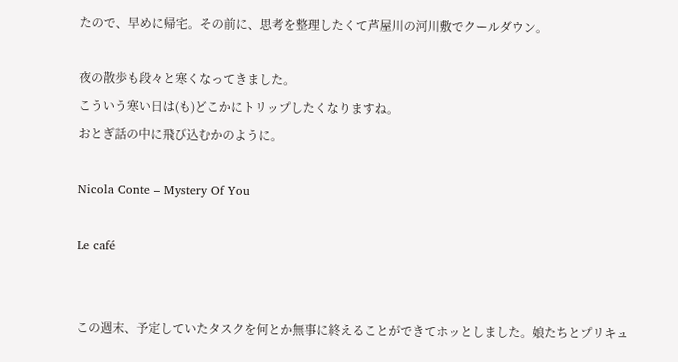たので、早めに帰宅。その前に、思考を整理したくて芦屋川の河川敷でクールダウン。

夜の散歩も段々と寒くなってきました。
こういう寒い日は(も)どこかにトリップしたくなりますね。
おとぎ話の中に飛び込むかのように。

Nicola Conte – Mystery Of You

Le café


この週末、予定していたタスクを何とか無事に終えることができてホッとしました。娘たちとプリキュ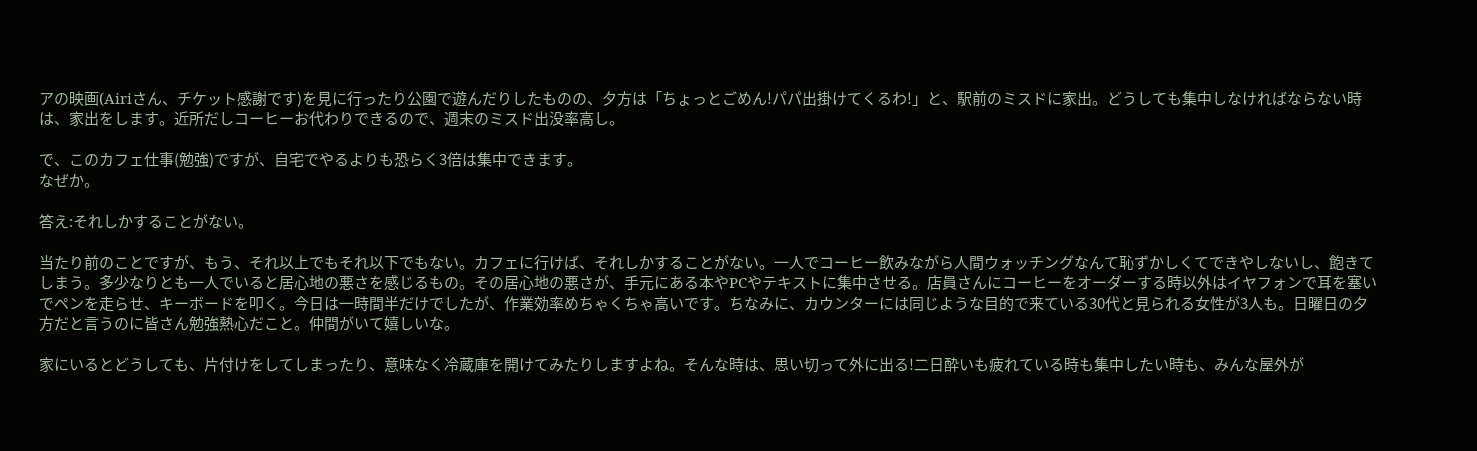アの映画(Airiさん、チケット感謝です)を見に行ったり公園で遊んだりしたものの、夕方は「ちょっとごめん!パパ出掛けてくるわ!」と、駅前のミスドに家出。どうしても集中しなければならない時は、家出をします。近所だしコーヒーお代わりできるので、週末のミスド出没率高し。

で、このカフェ仕事(勉強)ですが、自宅でやるよりも恐らく3倍は集中できます。
なぜか。

答え:それしかすることがない。

当たり前のことですが、もう、それ以上でもそれ以下でもない。カフェに行けば、それしかすることがない。一人でコーヒー飲みながら人間ウォッチングなんて恥ずかしくてできやしないし、飽きてしまう。多少なりとも一人でいると居心地の悪さを感じるもの。その居心地の悪さが、手元にある本やPCやテキストに集中させる。店員さんにコーヒーをオーダーする時以外はイヤフォンで耳を塞いでペンを走らせ、キーボードを叩く。今日は一時間半だけでしたが、作業効率めちゃくちゃ高いです。ちなみに、カウンターには同じような目的で来ている30代と見られる女性が3人も。日曜日の夕方だと言うのに皆さん勉強熱心だこと。仲間がいて嬉しいな。

家にいるとどうしても、片付けをしてしまったり、意味なく冷蔵庫を開けてみたりしますよね。そんな時は、思い切って外に出る!二日酔いも疲れている時も集中したい時も、みんな屋外が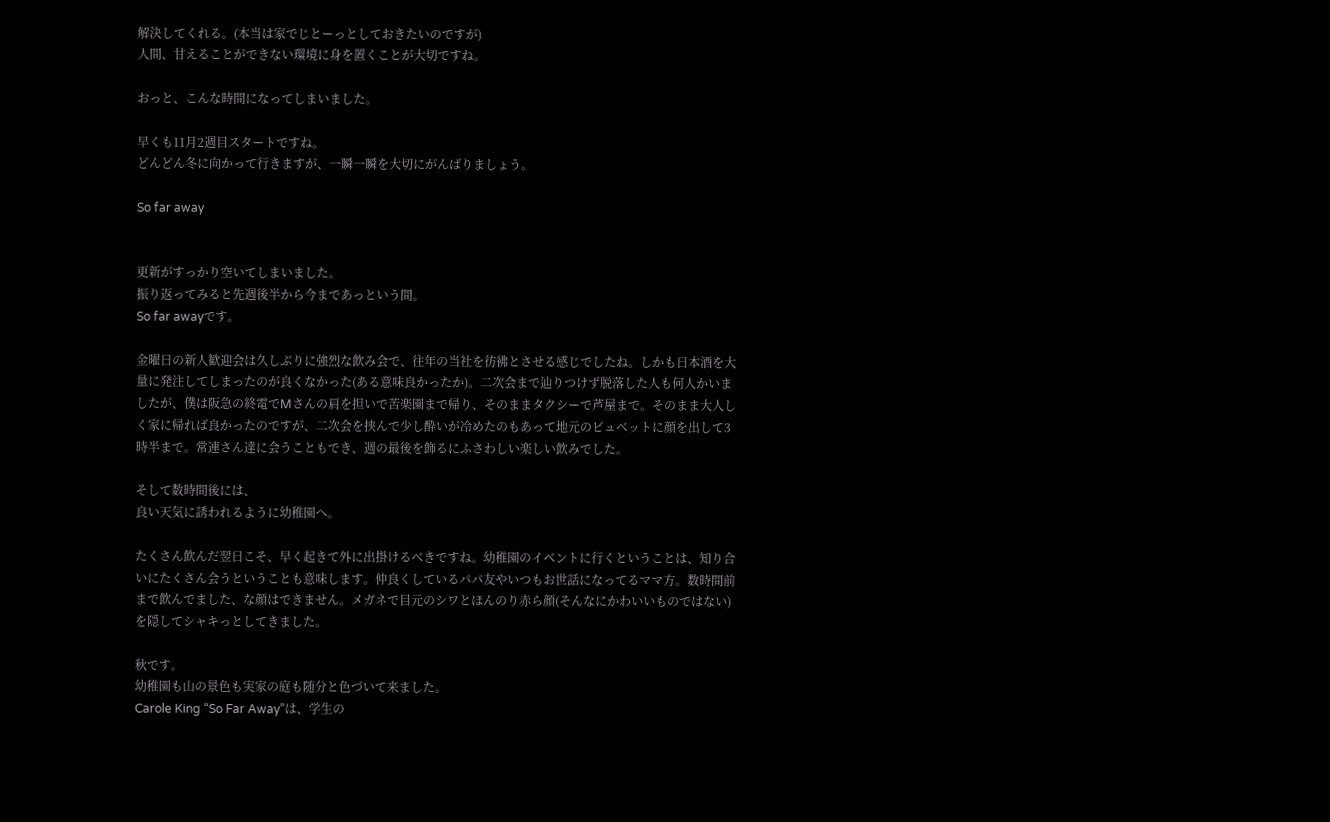解決してくれる。(本当は家でじとーっとしておきたいのですが)
人間、甘えることができない環境に身を置くことが大切ですね。

おっと、こんな時間になってしまいました。

早くも11月2週目スタートですね。
どんどん冬に向かって行きますが、一瞬一瞬を大切にがんばりましょう。

So far away


更新がすっかり空いてしまいました。
振り返ってみると先週後半から今まであっという間。
So far awayです。

金曜日の新人歓迎会は久しぶりに強烈な飲み会で、往年の当社を彷彿とさせる感じでしたね。しかも日本酒を大量に発注してしまったのが良くなかった(ある意味良かったか)。二次会まで辿りつけず脱落した人も何人かいましたが、僕は阪急の終電でMさんの肩を担いで苦楽園まで帰り、そのままタクシーで芦屋まで。そのまま大人しく家に帰れば良かったのですが、二次会を挟んで少し酔いが冷めたのもあって地元のビュベットに顔を出して3時半まで。常連さん達に会うこともでき、週の最後を飾るにふさわしい楽しい飲みでした。

そして数時間後には、
良い天気に誘われるように幼稚園へ。

たくさん飲んだ翌日こそ、早く起きて外に出掛けるべきですね。幼稚園のイベントに行くということは、知り合いにたくさん会うということも意味します。仲良くしているパパ友やいつもお世話になってるママ方。数時間前まで飲んでました、な顔はできません。メガネで目元のシワとほんのり赤ら顔(そんなにかわいいものではない)を隠してシャキっとしてきました。

秋です。
幼稚園も山の景色も実家の庭も随分と色づいて来ました。
Carole King “So Far Away”は、学生の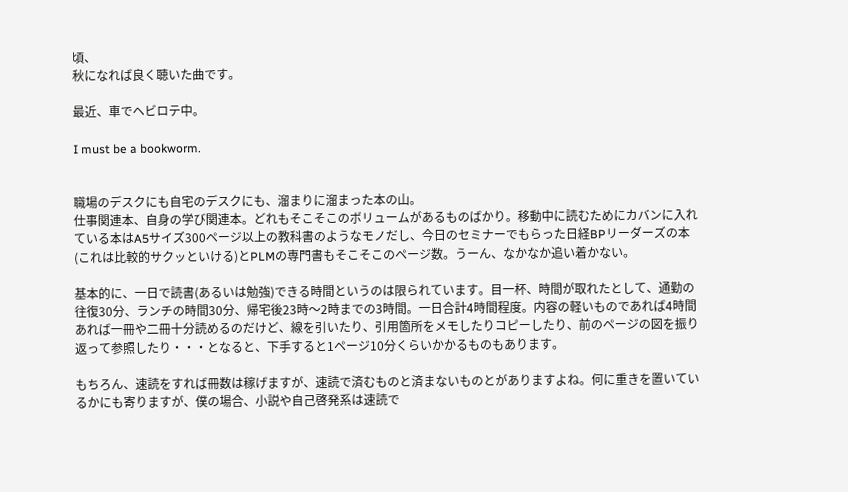頃、
秋になれば良く聴いた曲です。

最近、車でヘビロテ中。

I must be a bookworm.


職場のデスクにも自宅のデスクにも、溜まりに溜まった本の山。
仕事関連本、自身の学び関連本。どれもそこそこのボリュームがあるものばかり。移動中に読むためにカバンに入れている本はA5サイズ300ページ以上の教科書のようなモノだし、今日のセミナーでもらった日経BPリーダーズの本(これは比較的サクッといける)とPLMの専門書もそこそこのページ数。うーん、なかなか追い着かない。

基本的に、一日で読書(あるいは勉強)できる時間というのは限られています。目一杯、時間が取れたとして、通勤の往復30分、ランチの時間30分、帰宅後23時〜2時までの3時間。一日合計4時間程度。内容の軽いものであれば4時間あれば一冊や二冊十分読めるのだけど、線を引いたり、引用箇所をメモしたりコピーしたり、前のページの図を振り返って参照したり・・・となると、下手すると1ページ10分くらいかかるものもあります。

もちろん、速読をすれば冊数は稼げますが、速読で済むものと済まないものとがありますよね。何に重きを置いているかにも寄りますが、僕の場合、小説や自己啓発系は速読で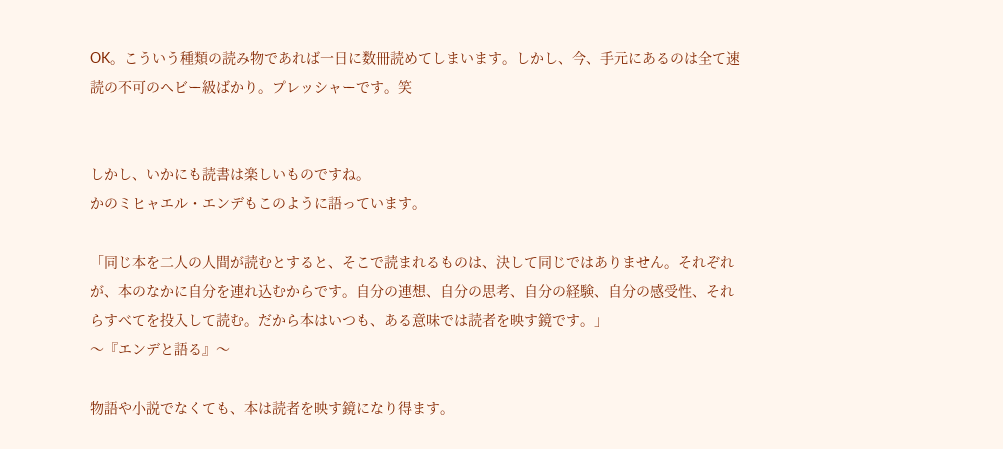OK。こういう種類の読み物であれば一日に数冊読めてしまいます。しかし、今、手元にあるのは全て速読の不可のヘビー級ばかり。プレッシャーです。笑


しかし、いかにも読書は楽しいものですね。
かのミヒャエル・エンデもこのように語っています。

「同じ本を二人の人間が読むとすると、そこで読まれるものは、決して同じではありません。それぞれが、本のなかに自分を連れ込むからです。自分の連想、自分の思考、自分の経験、自分の感受性、それらすべてを投入して読む。だから本はいつも、ある意味では読者を映す鏡です。」
〜『エンデと語る』〜

物語や小説でなくても、本は読者を映す鏡になり得ます。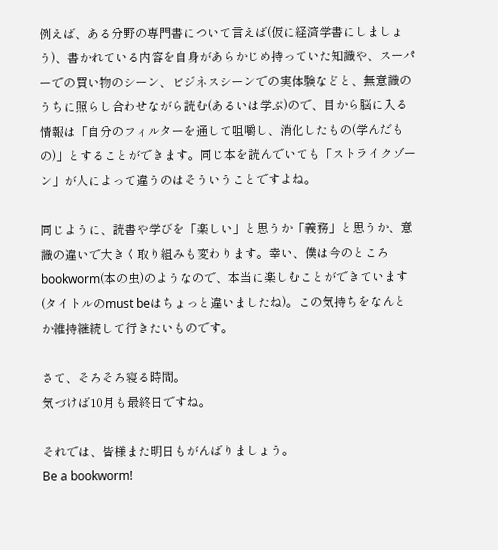例えば、ある分野の専門書について言えば(仮に経済学書にしましょう)、書かれている内容を自身があらかじめ持っていた知識や、スーパーでの買い物のシーン、ビジネスシーンでの実体験などと、無意識のうちに照らし合わせながら読む(あるいは学ぶ)ので、目から脳に入る情報は「自分のフィルターを通して咀嚼し、消化したもの(学んだもの)」とすることができます。同じ本を読んでいても「ストライクゾーン」が人によって違うのはそういうことですよね。

同じように、読書や学びを「楽しい」と思うか「義務」と思うか、意識の違いで大きく取り組みも変わります。幸い、僕は今のところbookworm(本の虫)のようなので、本当に楽しむことができています(タイトルのmust beはちょっと違いましたね)。この気持ちをなんとか維持継続して行きたいものです。

さて、そろそろ寝る時間。
気づけば10月も最終日ですね。

それでは、皆様また明日もがんばりましょう。
Be a bookworm!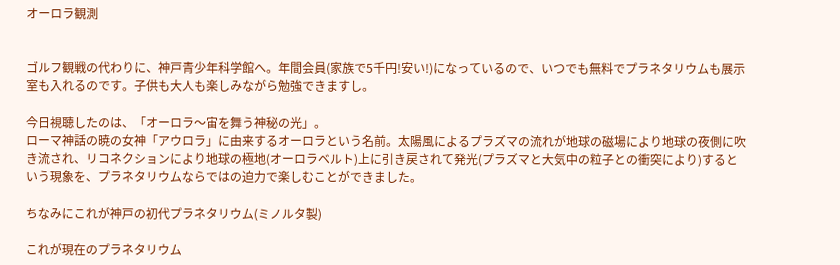オーロラ観測


ゴルフ観戦の代わりに、神戸青少年科学館へ。年間会員(家族で5千円!安い!)になっているので、いつでも無料でプラネタリウムも展示室も入れるのです。子供も大人も楽しみながら勉強できますし。

今日視聴したのは、「オーロラ〜宙を舞う神秘の光」。
ローマ神話の暁の女神「アウロラ」に由来するオーロラという名前。太陽風によるプラズマの流れが地球の磁場により地球の夜側に吹き流され、リコネクションにより地球の極地(オーロラベルト)上に引き戻されて発光(プラズマと大気中の粒子との衝突により)するという現象を、プラネタリウムならではの迫力で楽しむことができました。

ちなみにこれが神戸の初代プラネタリウム(ミノルタ製)

これが現在のプラネタリウム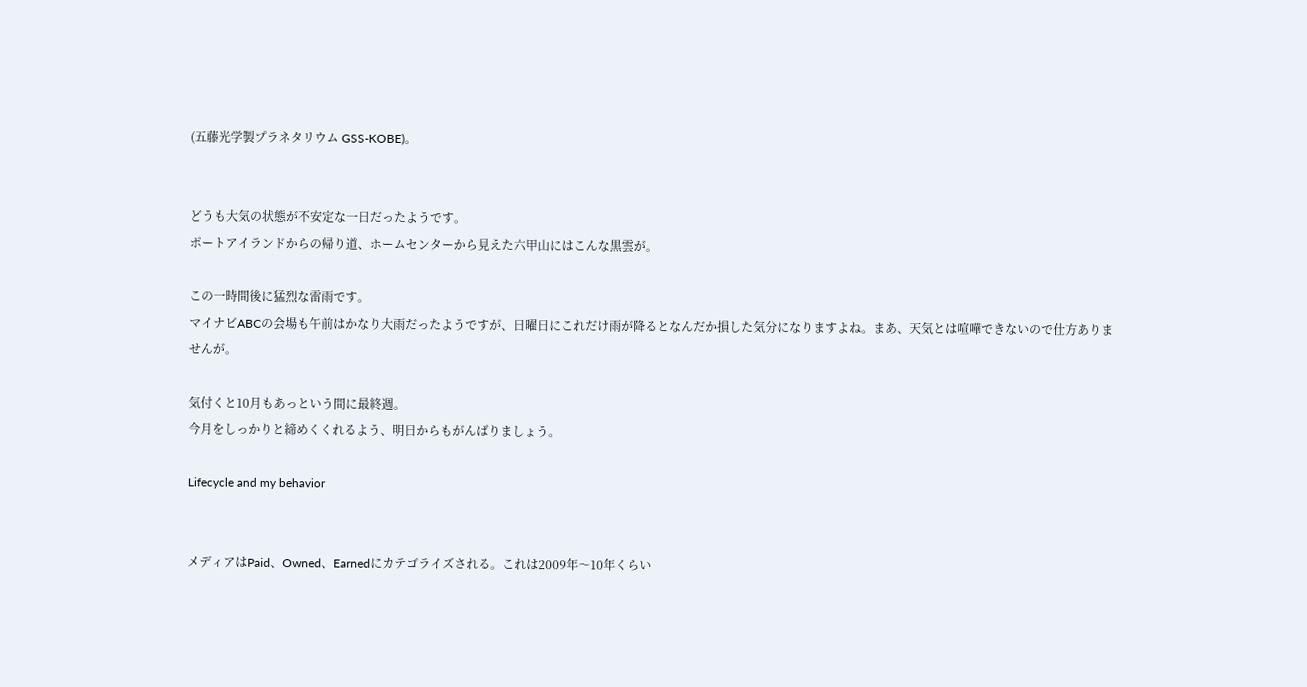(五藤光学製プラネタリウム GSS-KOBE)。


どうも大気の状態が不安定な一日だったようです。
ポートアイランドからの帰り道、ホームセンターから見えた六甲山にはこんな黒雲が。

この一時間後に猛烈な雷雨です。
マイナビABCの会場も午前はかなり大雨だったようですが、日曜日にこれだけ雨が降るとなんだか損した気分になりますよね。まあ、天気とは喧嘩できないので仕方ありませんが。

気付くと10月もあっという間に最終週。
今月をしっかりと締めくくれるよう、明日からもがんばりましょう。

Lifecycle and my behavior


メディアはPaid、Owned、Earnedにカテゴライズされる。これは2009年〜10年くらい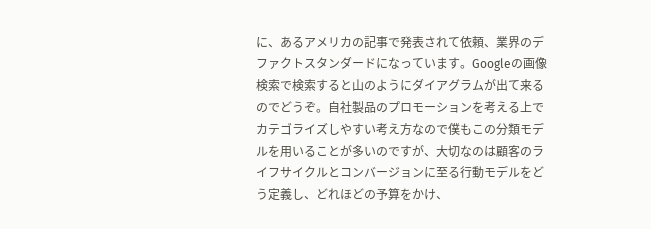に、あるアメリカの記事で発表されて依頼、業界のデファクトスタンダードになっています。Googleの画像検索で検索すると山のようにダイアグラムが出て来るのでどうぞ。自社製品のプロモーションを考える上でカテゴライズしやすい考え方なので僕もこの分類モデルを用いることが多いのですが、大切なのは顧客のライフサイクルとコンバージョンに至る行動モデルをどう定義し、どれほどの予算をかけ、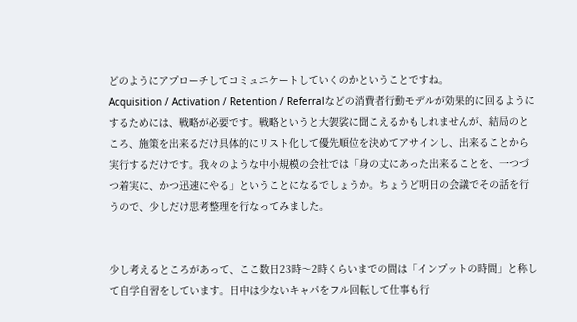どのようにアプローチしてコミュニケートしていくのかということですね。
Acquisition / Activation / Retention / Referralなどの消費者行動モデルが効果的に回るようにするためには、戦略が必要です。戦略というと大袈裟に聞こえるかもしれませんが、結局のところ、施策を出来るだけ具体的にリスト化して優先順位を決めてアサインし、出来ることから実行するだけです。我々のような中小規模の会社では「身の丈にあった出来ることを、一つづつ着実に、かつ迅速にやる」ということになるでしょうか。ちょうど明日の会議でその話を行うので、少しだけ思考整理を行なってみました。


少し考えるところがあって、ここ数日23時〜2時くらいまでの間は「インプットの時間」と称して自学自習をしています。日中は少ないキャパをフル回転して仕事も行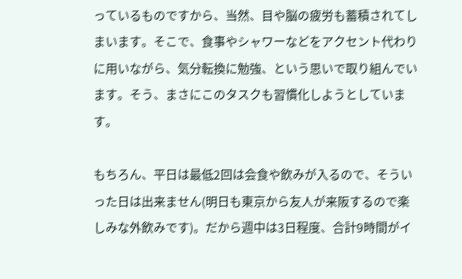っているものですから、当然、目や脳の疲労も蓄積されてしまいます。そこで、食事やシャワーなどをアクセント代わりに用いながら、気分転換に勉強、という思いで取り組んでいます。そう、まさにこのタスクも習慣化しようとしています。

もちろん、平日は最低2回は会食や飲みが入るので、そういった日は出来ません(明日も東京から友人が来阪するので楽しみな外飲みです)。だから週中は3日程度、合計9時間がイ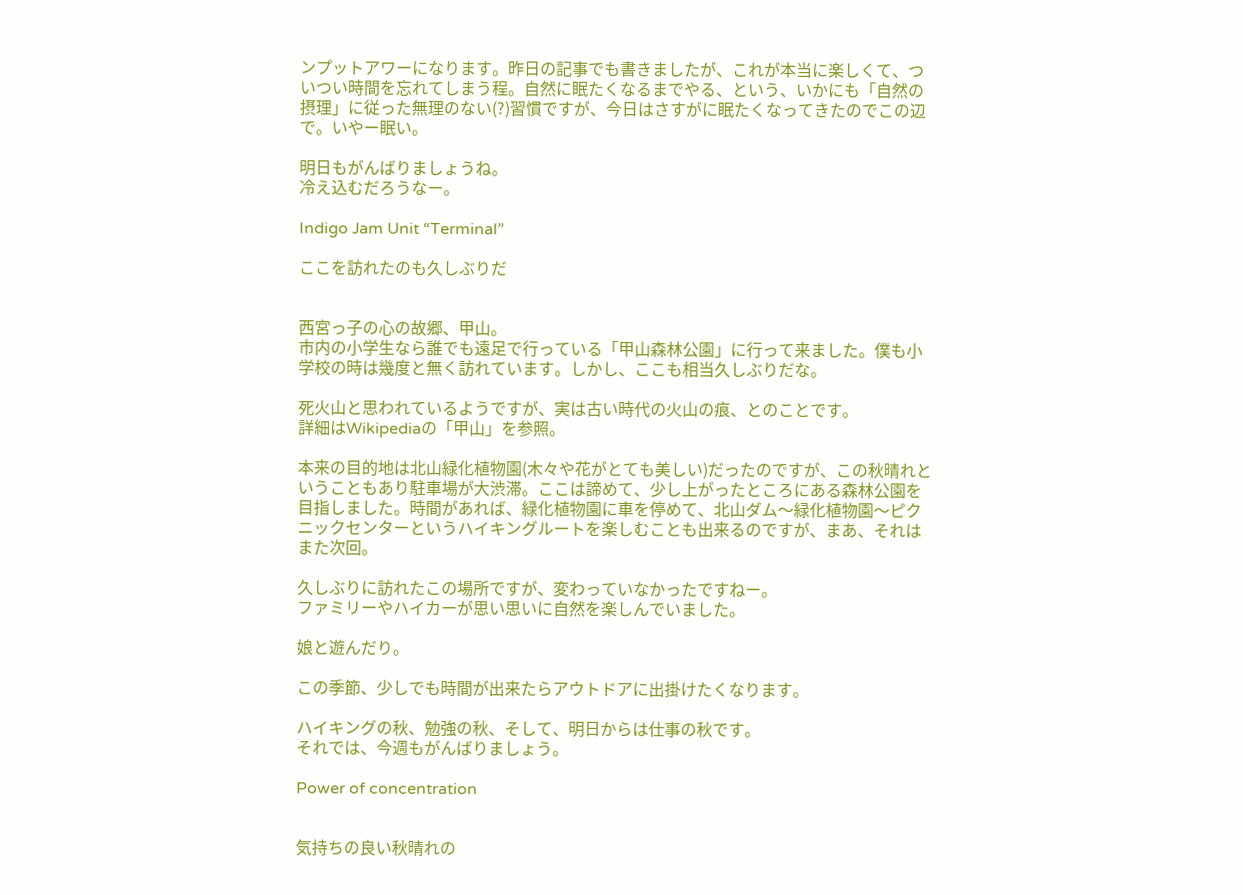ンプットアワーになります。昨日の記事でも書きましたが、これが本当に楽しくて、ついつい時間を忘れてしまう程。自然に眠たくなるまでやる、という、いかにも「自然の摂理」に従った無理のない(?)習慣ですが、今日はさすがに眠たくなってきたのでこの辺で。いやー眠い。

明日もがんばりましょうね。
冷え込むだろうなー。

Indigo Jam Unit “Terminal”

ここを訪れたのも久しぶりだ


西宮っ子の心の故郷、甲山。
市内の小学生なら誰でも遠足で行っている「甲山森林公園」に行って来ました。僕も小学校の時は幾度と無く訪れています。しかし、ここも相当久しぶりだな。

死火山と思われているようですが、実は古い時代の火山の痕、とのことです。
詳細はWikipediaの「甲山」を参照。

本来の目的地は北山緑化植物園(木々や花がとても美しい)だったのですが、この秋晴れということもあり駐車場が大渋滞。ここは諦めて、少し上がったところにある森林公園を目指しました。時間があれば、緑化植物園に車を停めて、北山ダム〜緑化植物園〜ピクニックセンターというハイキングルートを楽しむことも出来るのですが、まあ、それはまた次回。

久しぶりに訪れたこの場所ですが、変わっていなかったですねー。
ファミリーやハイカーが思い思いに自然を楽しんでいました。

娘と遊んだり。

この季節、少しでも時間が出来たらアウトドアに出掛けたくなります。

ハイキングの秋、勉強の秋、そして、明日からは仕事の秋です。
それでは、今週もがんばりましょう。

Power of concentration


気持ちの良い秋晴れの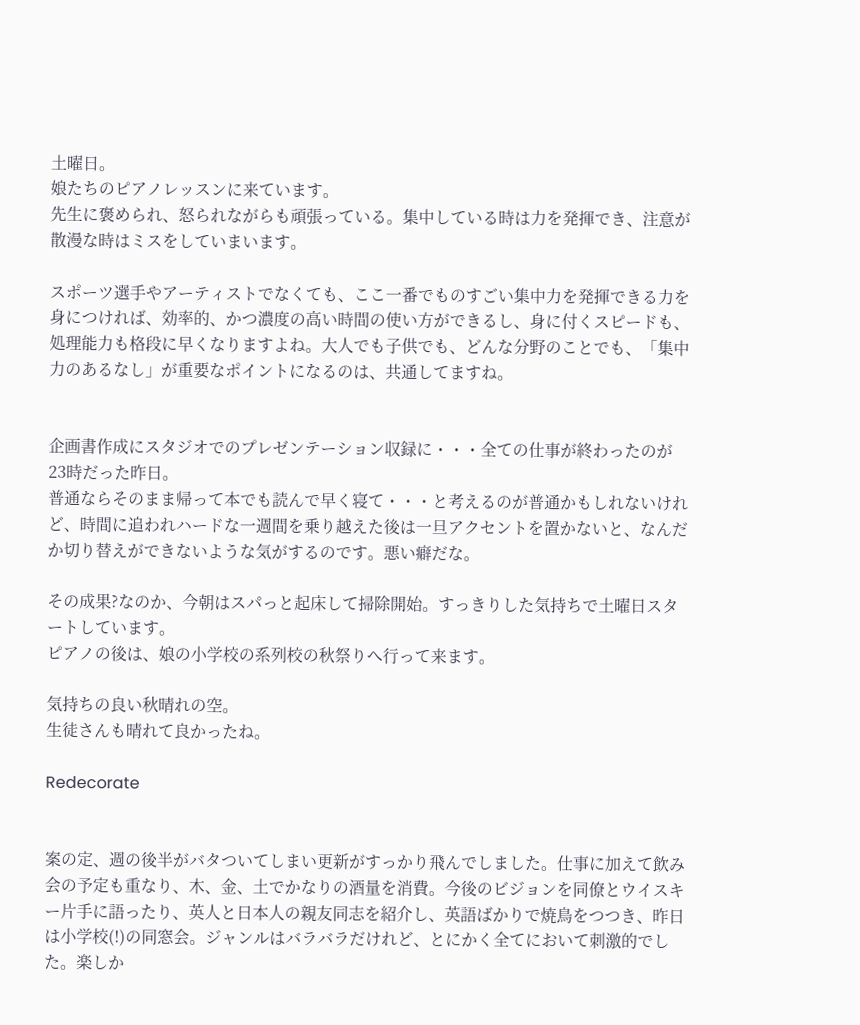土曜日。
娘たちのピアノレッスンに来ています。
先生に褒められ、怒られながらも頑張っている。集中している時は力を発揮でき、注意が散漫な時はミスをしていまいます。

スポーツ選手やアーティストでなくても、ここ一番でものすごい集中力を発揮できる力を身につければ、効率的、かつ濃度の高い時間の使い方ができるし、身に付くスピードも、処理能力も格段に早くなりますよね。大人でも子供でも、どんな分野のことでも、「集中力のあるなし」が重要なポイントになるのは、共通してますね。


企画書作成にスタジオでのプレゼンテーション収録に・・・全ての仕事が終わったのが23時だった昨日。
普通ならそのまま帰って本でも読んで早く寝て・・・と考えるのが普通かもしれないけれど、時間に追われハードな一週間を乗り越えた後は一旦アクセントを置かないと、なんだか切り替えができないような気がするのです。悪い癖だな。

その成果?なのか、今朝はスパっと起床して掃除開始。すっきりした気持ちで土曜日スタートしています。
ピアノの後は、娘の小学校の系列校の秋祭りへ行って来ます。

気持ちの良い秋晴れの空。
生徒さんも晴れて良かったね。

Redecorate


案の定、週の後半がバタついてしまい更新がすっかり飛んでしました。仕事に加えて飲み会の予定も重なり、木、金、土でかなりの酒量を消費。今後のビジョンを同僚とウイスキー片手に語ったり、英人と日本人の親友同志を紹介し、英語ばかりで焼鳥をつつき、昨日は小学校(!)の同窓会。ジャンルはバラバラだけれど、とにかく全てにおいて刺激的でした。楽しか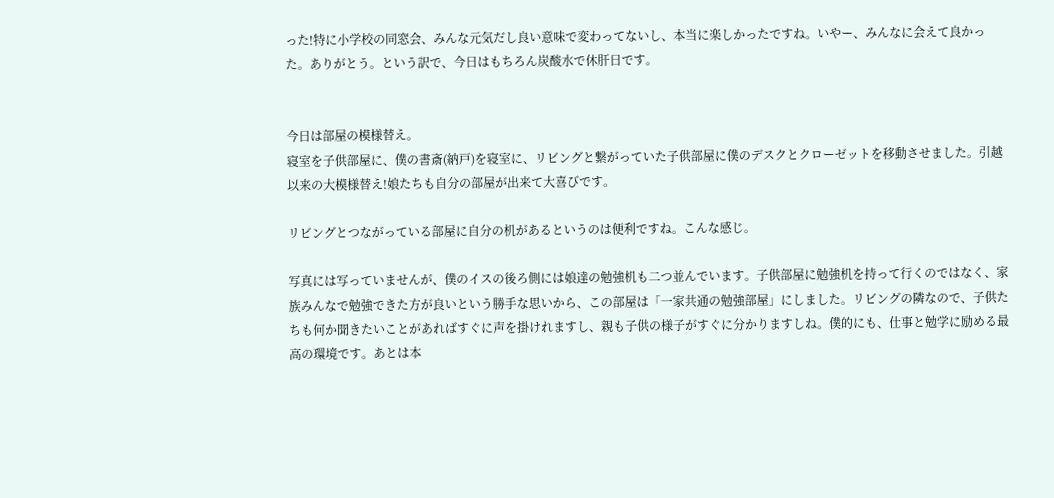った!特に小学校の同窓会、みんな元気だし良い意味で変わってないし、本当に楽しかったですね。いやー、みんなに会えて良かった。ありがとう。という訳で、今日はもちろん炭酸水で休肝日です。


今日は部屋の模様替え。
寝室を子供部屋に、僕の書斎(納戸)を寝室に、リビングと繋がっていた子供部屋に僕のデスクとクローゼットを移動させました。引越以来の大模様替え!娘たちも自分の部屋が出来て大喜びです。

リビングとつながっている部屋に自分の机があるというのは便利ですね。こんな感じ。

写真には写っていませんが、僕のイスの後ろ側には娘達の勉強机も二つ並んでいます。子供部屋に勉強机を持って行くのではなく、家族みんなで勉強できた方が良いという勝手な思いから、この部屋は「一家共通の勉強部屋」にしました。リビングの隣なので、子供たちも何か聞きたいことがあればすぐに声を掛けれますし、親も子供の様子がすぐに分かりますしね。僕的にも、仕事と勉学に励める最高の環境です。あとは本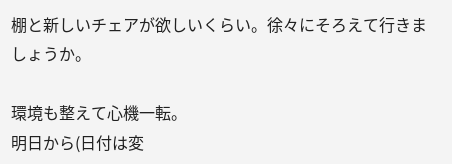棚と新しいチェアが欲しいくらい。徐々にそろえて行きましょうか。

環境も整えて心機一転。
明日から(日付は変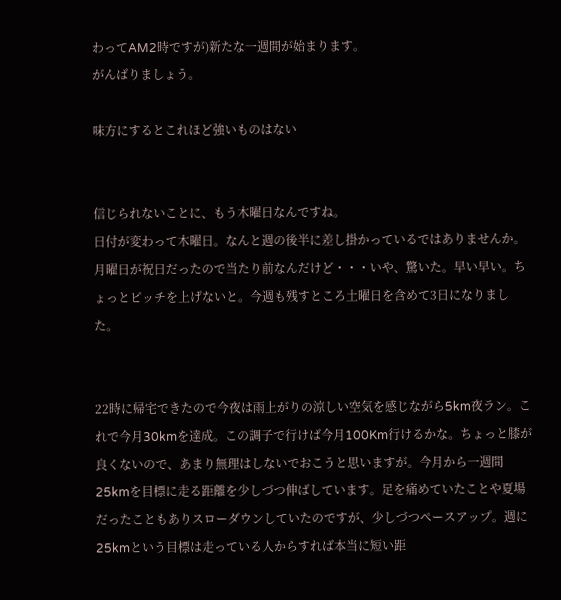わってAM2時ですが)新たな一週間が始まります。
がんばりましょう。

味方にするとこれほど強いものはない


信じられないことに、もう木曜日なんですね。
日付が変わって木曜日。なんと週の後半に差し掛かっているではありませんか。月曜日が祝日だったので当たり前なんだけど・・・いや、驚いた。早い早い。ちょっとピッチを上げないと。今週も残すところ土曜日を含めて3日になりました。


22時に帰宅できたので今夜は雨上がりの涼しい空気を感じながら5km夜ラン。これで今月30kmを達成。この調子で行けば今月100Km行けるかな。ちょっと膝が良くないので、あまり無理はしないでおこうと思いますが。今月から一週間25kmを目標に走る距離を少しづつ伸ばしています。足を痛めていたことや夏場だったこともありスローダウンしていたのですが、少しづつペースアップ。週に25kmという目標は走っている人からすれば本当に短い距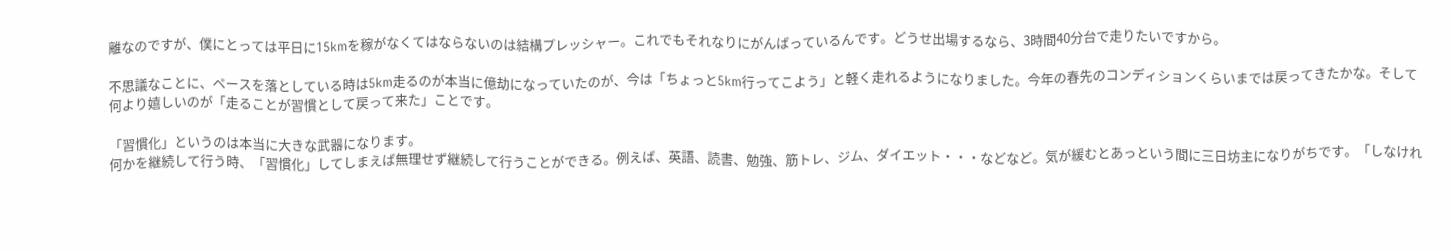離なのですが、僕にとっては平日に15kmを稼がなくてはならないのは結構プレッシャー。これでもそれなりにがんばっているんです。どうせ出場するなら、3時間40分台で走りたいですから。

不思議なことに、ペースを落としている時は5km走るのが本当に億劫になっていたのが、今は「ちょっと5km行ってこよう」と軽く走れるようになりました。今年の春先のコンディションくらいまでは戻ってきたかな。そして何より嬉しいのが「走ることが習慣として戻って来た」ことです。

「習慣化」というのは本当に大きな武器になります。
何かを継続して行う時、「習慣化」してしまえば無理せず継続して行うことができる。例えば、英語、読書、勉強、筋トレ、ジム、ダイエット・・・などなど。気が緩むとあっという間に三日坊主になりがちです。「しなけれ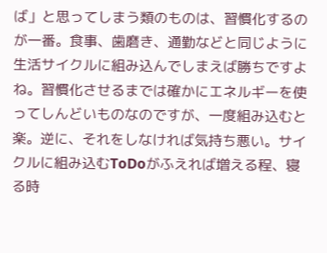ば」と思ってしまう類のものは、習慣化するのが一番。食事、歯磨き、通勤などと同じように生活サイクルに組み込んでしまえば勝ちですよね。習慣化させるまでは確かにエネルギーを使ってしんどいものなのですが、一度組み込むと楽。逆に、それをしなければ気持ち悪い。サイクルに組み込むToDoがふえれば増える程、寝る時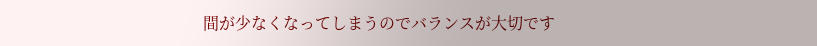間が少なくなってしまうのでバランスが大切です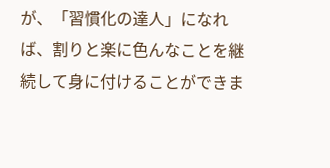が、「習慣化の達人」になれば、割りと楽に色んなことを継続して身に付けることができま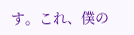す。これ、僕の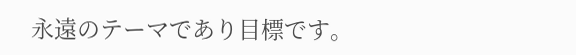永遠のテーマであり目標です。